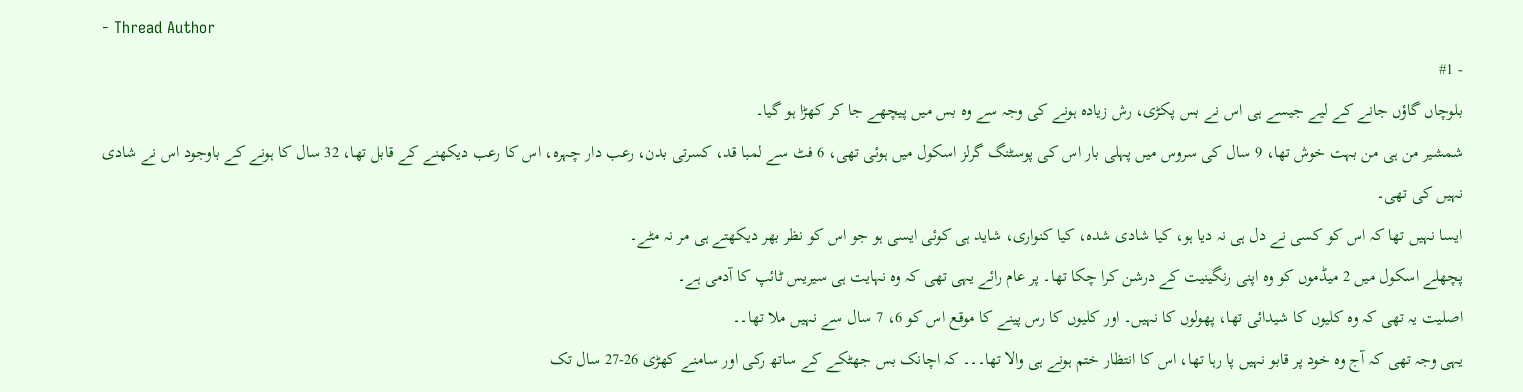- Thread Author
- #1
بلوچاں گاؤں جانے کے لیے جیسے ہی اس نے بس پکڑی، رش زیادہ ہونے کی وجہ سے وہ بس میں پیچھے جا کر کھڑا ہو گیا۔
شمشیر من ہی من بہت خوش تھا، 9 سال کی سروس میں پہلی بار اس کی پوسٹنگ گرلز اسکول میں ہوئی تھی، 6 فٹ سے لمبا قد، کسرتی بدن، رعب دار چہرہ، اس کا رعب دیکھنے کے قابل تھا، 32 سال کا ہونے کے باوجود اس نے شادی نہیں کی تھی۔
ایسا نہیں تھا کہ اس کو کسی نے دل ہی نہ دیا ہو، کیا شادی شدہ، کیا کنواری، شاید ہی کوئی ایسی ہو جو اس کو نظر بھر دیکھتے ہی مر نہ مٹے۔
پچھلے اسکول میں 2 میڈموں کو وہ اپنی رنگینیت کے درشن کرا چکا تھا۔ پر عام رائے یہی تھی کہ وہ نہایت ہی سیریس ٹائپ کا آدمی ہے۔
اصلیت یہ تھی کہ وہ کلیوں کا شیدائی تھا، پھولوں کا نہیں۔ اور کلیوں کا رس پینے کا موقع اس کو 6، 7 سال سے نہیں ملا تھا۔۔
یہی وجہ تھی کہ آج وہ خود پر قابو نہیں پا رہا تھا، اس کا انتظار ختم ہونے ہی والا تھا۔۔۔ کہ اچانک بس جھٹکے کے ساتھ رکی اور سامنے کھڑی 26-27 سال تک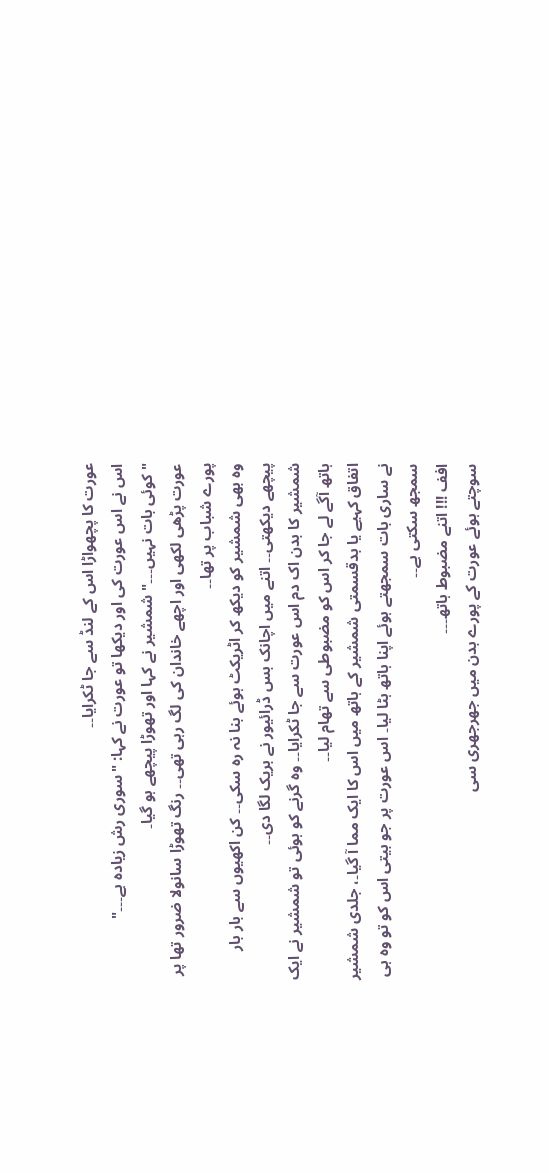عورت کا پچھواڑا اس کے لنڈ سے جا ٹکرایا۔۔
اس نے اس عورت کی اور دیکھا تو عورت نے کہا: "سوری رش زیادہ ہے۔۔۔"
"کوئی بات نہیں۔۔۔" شمشیر نے کہا اور تھوڑا پیچھے ہو گیا۔
عورت پڑھی لکھی اور اچھے خاندان کی لگ رہی تھی۔۔ رنگ تھوڑا سانولا ضرور تھا پر پورے شباب پر تھا۔۔
وہ بھی شمشیر کو دیکھ کر اٹریکٹ ہوئے بنا نہ رہ سکی۔۔ کن اکھیوں سے بار بار پیچھے دیکھتی۔۔ اتنے میں اچانک بس ڈرائیور نے بریک لگا دی۔۔
شمشیر کا بدن اک دم اس عورت سے جا ٹکرایا۔۔ وہ گرنے کو ہوئی تو شمشیر نے ایک ہاتھ آگے لے جا کر اس کو مضبوطی سے تھام لیا۔۔
اتفاق کہیے یا بدقسمتی شمشیر کے ہاتھ میں اس کا ایک مما آ گیا۔، جلدی شمشیر نے ساری بات سمجھتے ہوئے اپنا ہاتھ ہٹا لیا۔ اس عورت پر جو بیتی اس کو تو وہ ہی سمجھ سکتی ہے۔۔
افف !!! اتنے مضبوط ہاتھ۔۔۔
سوچتے ہوئے عورت کے پورے بدن میں جھرجھری سی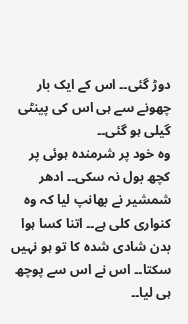دوڑ گئی۔۔ اس کے ایک بار چھونے سے ہی اس کی پینٹی گیلی ہو گئی۔۔
وہ خود پر شرمندہ ہوئی پر کچھ بول نہ سکی۔۔ ادھر شمشیر نے بھانپ لیا کہ وہ کنواری کلی ہے۔۔ اتنا کسا ہوا بدن شادی شدہ کا تو ہو نہیں سکتا۔۔ اس نے اس سے پوچھ ہی لیا۔۔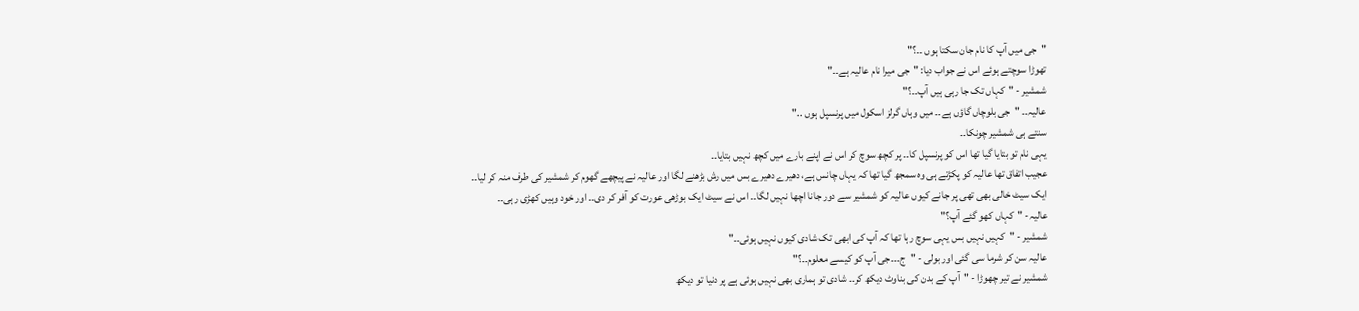"جی میں آپ کا نام جان سکتا ہوں ۔۔؟"
تھوڑا سوچتے ہوئے اس نے جواب دیا: "جی میرا نام عالیہ ہے۔۔"
شمشیر - "کہاں تک جا رہی ہیں آپ۔۔؟"
عالیہ۔۔ "جی بلوچاں گاؤں ہے۔۔ میں وہاں گرلز اسکول میں پرنسپل ہوں .."
سنتے ہی شمشیر چونکا۔۔
یہی نام تو بتایا گیا تھا اس کو پرنسپل کا۔۔ پر کچھ سوچ کر اس نے اپنے بارے میں کچھ نہیں بتایا۔۔
عجیب اتفاق تھا عالیہ کو پکڑتے ہی وہ سمجھ گیا تھا کہ یہاں چانس ہے، دھیرے دھیرے بس میں رش بڑھنے لگا اور عالیہ نے پیچھے گھوم کر شمشیر کی طرف منہ کر لیا۔۔
ایک سیٹ خالی بھی تھی پر جانے کیوں عالیہ کو شمشیر سے دور جانا اچھا نہیں لگا۔۔ اس نے سیٹ ایک بوڑھی عورت کو آفر کر دی۔۔ اور خود وہیں کھڑی رہی۔۔
عالیہ- "کہاں کھو گئے آپ؟"
شمشیر - "کہیں نہیں بس یہی سوچ رہا تھا کہ آپ کی ابھی تک شادی کیوں نہیں ہوئی۔۔"
عالیہ سن کر شرما سی گئی اور بولی - "ج۔۔۔جی آپ کو کیسے معلوم۔۔؟"
شمشیر نے تیر چھوڑا - "آپ کے بدن کی بناوٹ دیکھ کر۔۔ شادی تو ہماری بھی نہیں ہوئی ہے پر دنیا تو دیکھ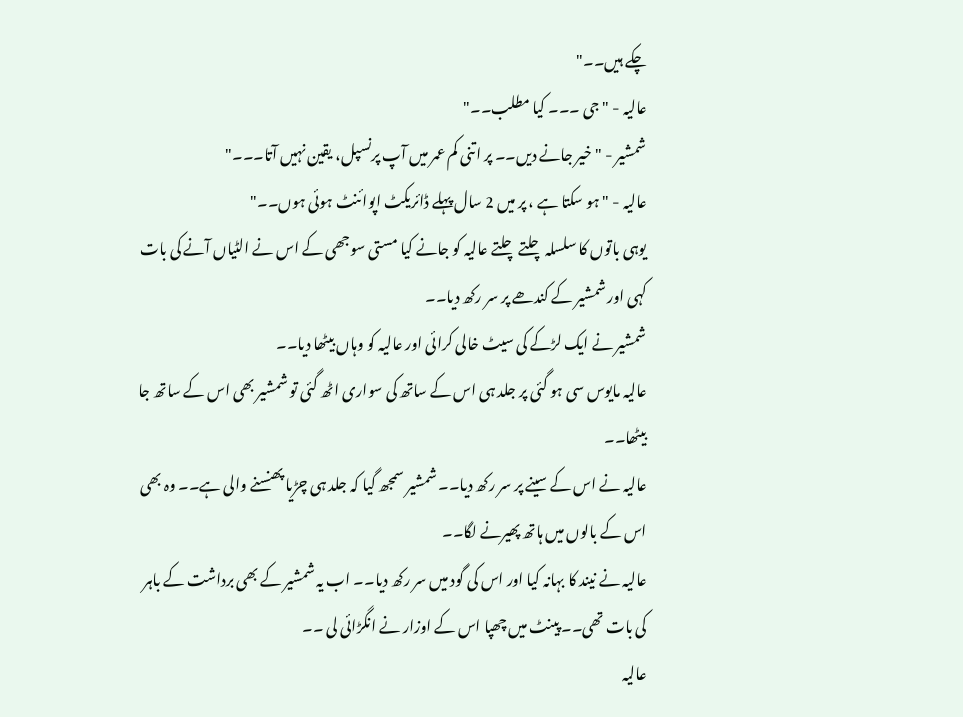چکے ہیں۔۔"
عالیہ - "جی ۔۔۔ کیا مطلب۔۔"
شمشیر - "خیر جانے دیں۔۔ پر اتنی کم عمر میں آپ پرنسپل، یقین نہیں آتا۔۔۔"
عالیہ - "ہو سکتا ہے ، پر میں 2 سال پہلے ڈائریکٹ اپوائنٹ ہوئی ہوں۔۔"
یوہی باتوں کا سلسلہ چلتے چلتے عالیہ کو جانے کیا مستی سوجھی کے اس نے الٹیاں آنے کی بات کہی اور شمشیر کے کندھے پر سر رکھ دیا۔۔
شمشیر نے ایک لڑکے کی سیٹ خالی کرائی اور عالیہ کو وہاں بیٹھا دیا۔۔
عالیہ مایوس سی ہو گئی پر جلد ہی اس کے ساتھ کی سواری اٹھ گئی تو شمشیر بھی اس کے ساتھ جا بیٹھا۔۔
عالیہ نے اس کے سینے پر سر رکھ دیا۔۔ شمشیر سمجھ گیا کہ جلد ہی چڑیا پھنسنے والی ہے۔۔ وہ بھی اس کے بالوں میں ہاتھ پھیرنے لگا۔۔
عالیہ نے نیند کا بہانہ کیا اور اس کی گود میں سر رکھ دیا۔۔ اب یہ شمشیر کے بھی برداشت کے باہر کی بات تھی۔۔ پینٹ میں چھپا اس کے اوزار نے انگڑائی لی ۔۔
عالیہ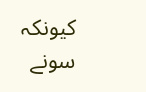کیونکہ سونے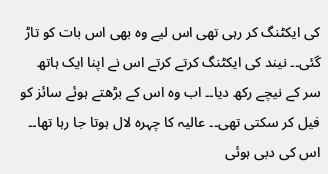کی ایکٹنگ کر رہی تھی اس لیے وہ بھی اس بات کو تاڑ گئی۔۔ نیند کی ایکٹنگ کرتے کرتے اس نے اپنا ایک ہاتھ سر کے نیچے رکھ دیا۔۔ اب وہ اس کے بڑھتے ہوئے سائز کو فیل کر سکتی تھی۔۔ عالیہ کا چہرہ لال ہوتا جا رہا تھا۔۔ اس کی دبی ہوئی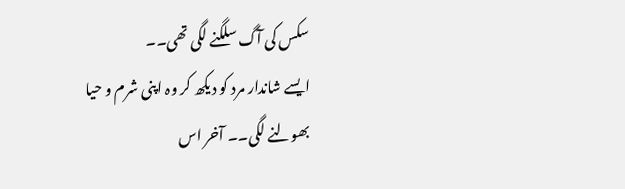سکس کی آگ سلگنے لگی تھی۔۔
ایسے شاندار مرد کو دیکھ کر وہ اپنی شرم و حیا بھولنے لگی۔۔ آخر اس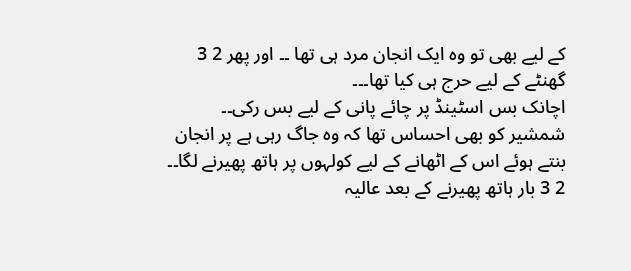کے لیے بھی تو وہ ایک انجان مرد ہی تھا ۔۔ اور پھر 2 3 گھنٹے کے لیے حرج ہی کیا تھا۔۔۔
اچانک بس اسٹینڈ پر چائے پانی کے لیے بس رکی۔۔ شمشیر کو بھی احساس تھا کہ وہ جاگ رہی ہے پر انجان بنتے ہوئے اس کے اٹھانے کے لیے کولہوں پر ہاتھ پھیرنے لگا۔۔
2 3 بار ہاتھ پھیرنے کے بعد عالیہ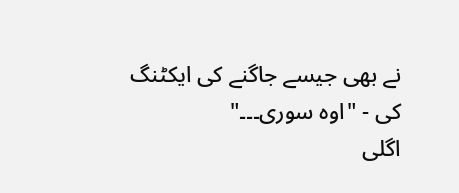نے بھی جیسے جاگنے کی ایکٹنگ کی - "اوہ سوری۔۔۔"
اگلی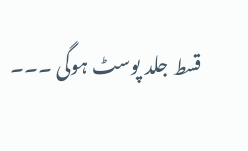قسط جلد پوسٹ ہوگی ۔۔۔